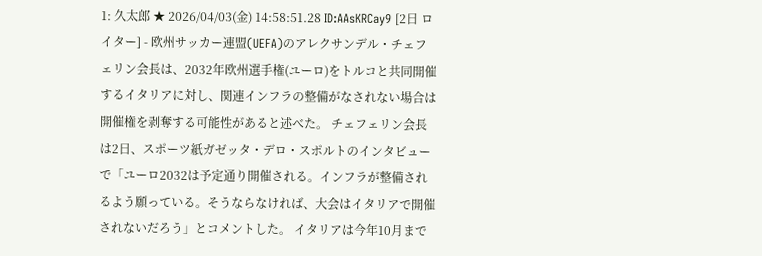1: 久太郎 ★ 2026/04/03(金) 14:58:51.28 ID:AAsKRCay9 [2日 ロイター] - 欧州サッカー連盟(UEFA)のアレクサンデル・チェフェリン会長は、2032年欧州選手権(ユーロ)をトルコと共同開催するイタリアに対し、関連インフラの整備がなされない場合は開催権を剥奪する可能性があると述べた。 チェフェリン会長は2日、スポーツ紙ガゼッタ・デロ・スポルトのインタビューで「ユーロ2032は予定通り開催される。インフラが整備されるよう願っている。そうならなければ、大会はイタリアで開催されないだろう」とコメントした。 イタリアは今年10月まで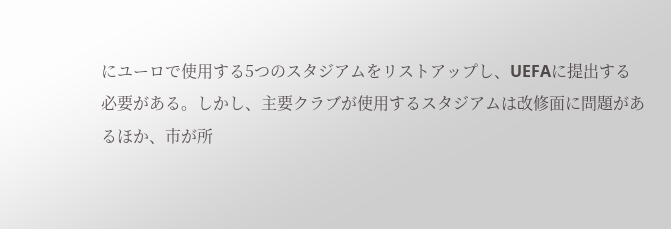にユーロで使用する5つのスタジアムをリストアップし、UEFAに提出する必要がある。しかし、主要クラブが使用するスタジアムは改修面に問題があるほか、市が所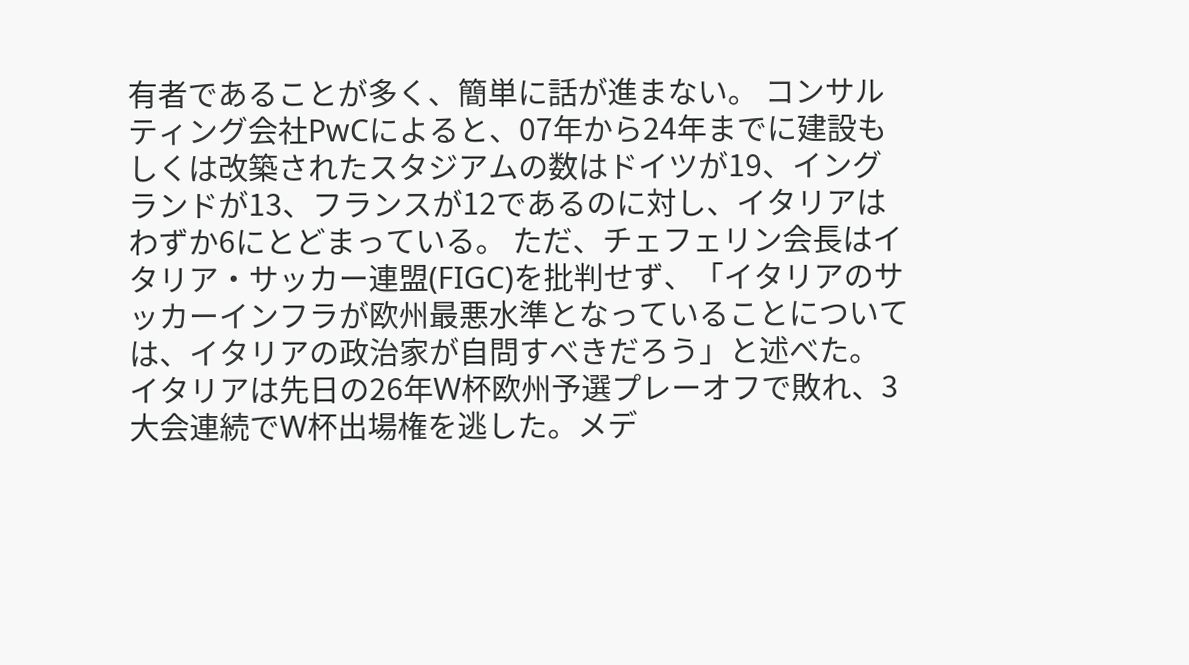有者であることが多く、簡単に話が進まない。 コンサルティング会社PwCによると、07年から24年までに建設もしくは改築されたスタジアムの数はドイツが19、イングランドが13、フランスが12であるのに対し、イタリアはわずか6にとどまっている。 ただ、チェフェリン会長はイタリア・サッカー連盟(FIGC)を批判せず、「イタリアのサッカーインフラが欧州最悪水準となっていることについては、イタリアの政治家が自問すべきだろう」と述べた。 イタリアは先日の26年W杯欧州予選プレーオフで敗れ、3大会連続でW杯出場権を逃した。メデ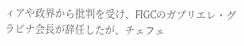ィアや政界から批判を受け、FIGCのガブリエレ・グラビナ会長が辞任したが、チェフェ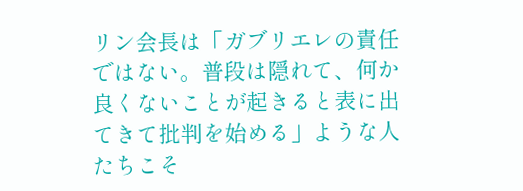リン会長は「ガブリエレの責任ではない。普段は隠れて、何か良くないことが起きると表に出てきて批判を始める」ような人たちこそ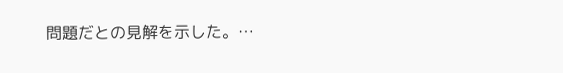問題だとの見解を示した。…